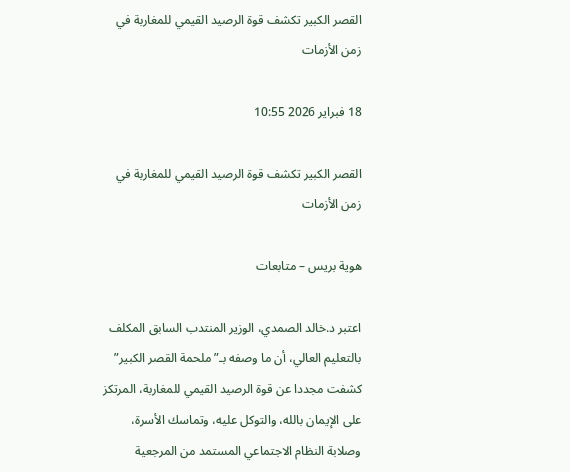القصر الكبير تكشف قوة الرصيد القيمي للمغاربة في زمن الأزمات

18 فبراير 2026 10:55

القصر الكبير تكشف قوة الرصيد القيمي للمغاربة في زمن الأزمات

هوية بريس – متابعات

اعتبر د.خالد الصمدي، الوزير المنتدب السابق المكلف بالتعليم العالي، أن ما وصفه بـ”ملحمة القصر الكبير” كشفت مجددا عن قوة الرصيد القيمي للمغاربة، المرتكز على الإيمان بالله، والتوكل عليه، وتماسك الأسرة، وصلابة النظام الاجتماعي المستمد من المرجعية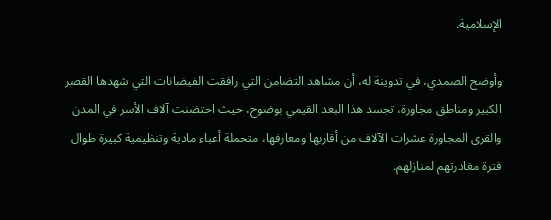الإسلامية.

وأوضح الصمدي، في تدوينة له، أن مشاهد التضامن التي رافقت الفيضانات التي شهدها القصر الكبير ومناطق مجاورة، تجسد هذا البعد القيمي بوضوح، حيث احتضنت آلاف الأسر في المدن والقرى المجاورة عشرات الآلاف من أقاربها ومعارفها، متحملة أعباء مادية وتنظيمية كبيرة طوال فترة مغادرتهم لمنازلهم.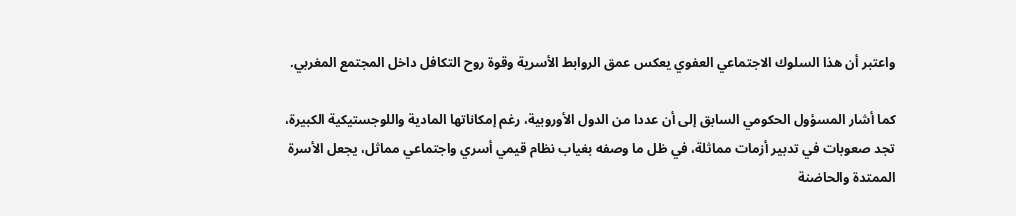واعتبر أن هذا السلوك الاجتماعي العفوي يعكس عمق الروابط الأسرية وقوة روح التكافل داخل المجتمع المغربي.

كما أشار المسؤول الحكومي السابق إلى أن عددا من الدول الأوروبية، رغم إمكاناتها المادية واللوجستيكية الكبيرة، تجد صعوبات في تدبير أزمات مماثلة، في ظل ما وصفه بغياب نظام قيمي أسري واجتماعي مماثل، يجعل الأسرة الممتدة والحاضنة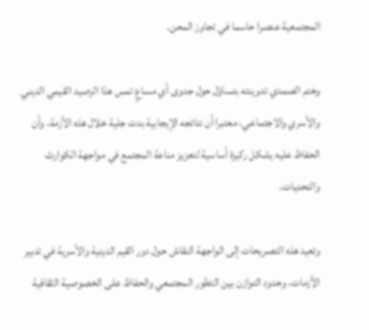المجتمعية عنصرا حاسما في تجاوز المحن.

وختم الصمدي تدوينته بتساؤل حول جدوى أي مساعٍ تمس هذا الرصيد القيمي الديني والأسري والاجتماعي، معتبرا أن نتائجه الإيجابية بدت جلية خلال هذه الأزمة، وأن الحفاظ عليه يشكل ركيزة أساسية لتعزيز مناعة المجتمع في مواجهة الكوارث والتحديات.

وتعيد هذه التصريحات إلى الواجهة النقاش حول دور القيم الدينية والأسرية في تدبير الأزمات، وحدود التوازن بين التطور المجتمعي والحفاظ على الخصوصية الثقافية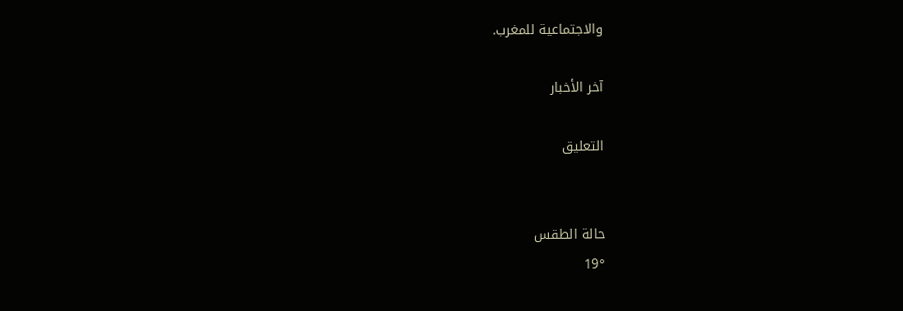والاجتماعية للمغرب.

آخر الأخبار

التعليق


حالة الطقس
19°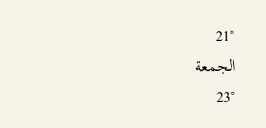21°
الجمعة
23°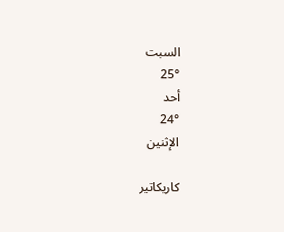السبت
25°
أحد
24°
الإثنين

كاريكاتير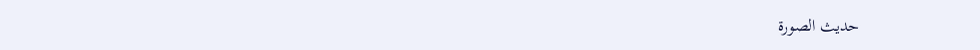حديث الصورة